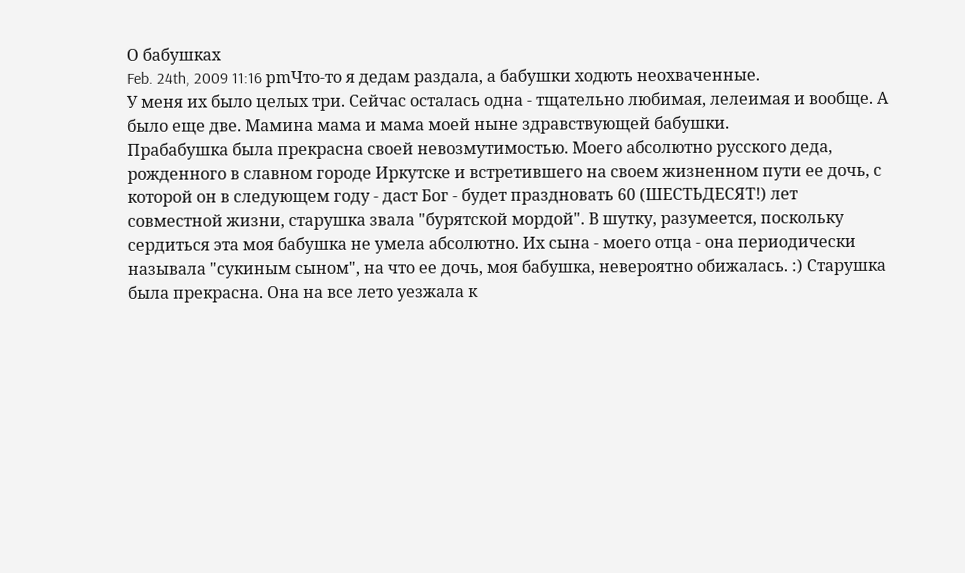О бабушках
Feb. 24th, 2009 11:16 pmЧто-то я дедам раздала, а бабушки ходють неохваченные.
У меня их было целых три. Сейчас осталась одна - тщательно любимая, лелеимая и вообще. А было еще две. Мамина мама и мама моей ныне здравствующей бабушки.
Прабабушка была прекрасна своей невозмутимостью. Моего абсолютно русского деда, рожденного в славном городе Иркутске и встретившего на своем жизненном пути ее дочь, с которой он в следующем году - даст Бог - будет праздновать 60 (ШЕСТЬДЕСЯТ!) лет совместной жизни, старушка звала "бурятской мордой". В шутку, разумеется, поскольку сердиться эта моя бабушка не умела абсолютно. Их сына - моего отца - она периодически называла "сукиным сыном", на что ее дочь, моя бабушка, невероятно обижалась. :) Старушка была прекрасна. Она на все лето уезжала к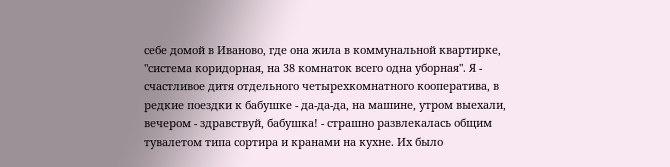себе домой в Иваново, где она жила в коммунальной квартирке, "система коридорная, на 38 комнаток всего одна уборная". Я - счастливое дитя отдельного четырехкомнатного кооператива, в редкие поездки к бабушке - да-да-да, на машине, утром выехали, вечером - здравствуй, бабушка! - страшно развлекалась общим тувалетом типа сортира и кранами на кухне. Их было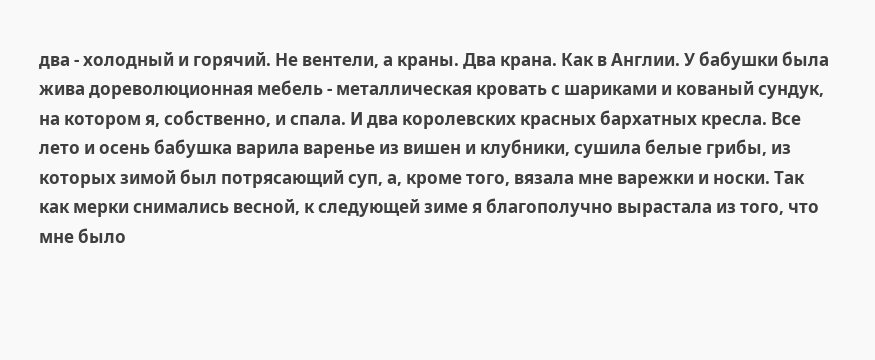два - холодный и горячий. Не вентели, а краны. Два крана. Как в Англии. У бабушки была жива дореволюционная мебель - металлическая кровать с шариками и кованый сундук, на котором я, собственно, и спала. И два королевских красных бархатных кресла. Все лето и осень бабушка варила варенье из вишен и клубники, сушила белые грибы, из которых зимой был потрясающий суп, а, кроме того, вязала мне варежки и носки. Так как мерки снимались весной, к следующей зиме я благополучно вырастала из того, что мне было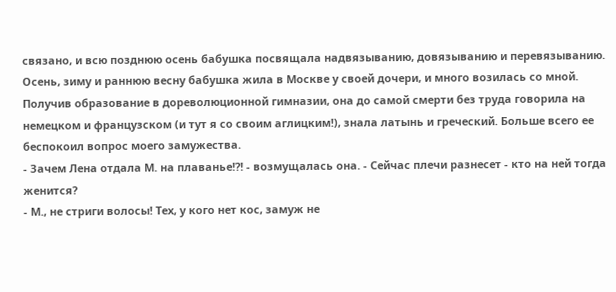связано, и всю позднюю осень бабушка посвящала надвязыванию, довязыванию и перевязыванию. Осень, зиму и раннюю весну бабушка жила в Москве у своей дочери, и много возилась со мной. Получив образование в дореволюционной гимназии, она до самой смерти без труда говорила на немецком и французском (и тут я со своим аглицким!), знала латынь и греческий. Больше всего ее беспокоил вопрос моего замужества.
- Зачем Лена отдала М. на плаванье!?! - возмущалась она. - Сейчас плечи разнесет - кто на ней тогда женится?
- М., не стриги волосы! Тех, у кого нет кос, замуж не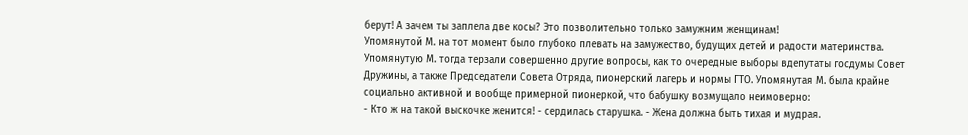берут! А зачем ты заплела две косы? Это позволительно только замужним женщинам!
Упомянутой М. на тот момент было глубоко плевать на замужество, будущих детей и радости материнства. Упомянутую М. тогда терзали совершенно другие вопросы, как то очередные выборы вдепутаты госдумы Совет Дружины, а также Председатели Совета Отряда, пионерский лагерь и нормы ГТО. Упомянутая М. была крайне социально активной и вообще примерной пионеркой, что бабушку возмущало неимоверно:
- Кто ж на такой выскочке женится! - сердилась старушка. - Жена должна быть тихая и мудрая.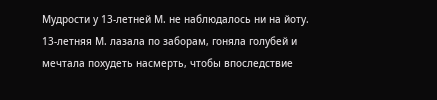Мудрости у 13-летней М. не наблюдалось ни на йоту. 13-летняя М. лазала по заборам, гоняла голубей и мечтала похудеть насмерть, чтобы впоследствие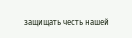защищать честь нашей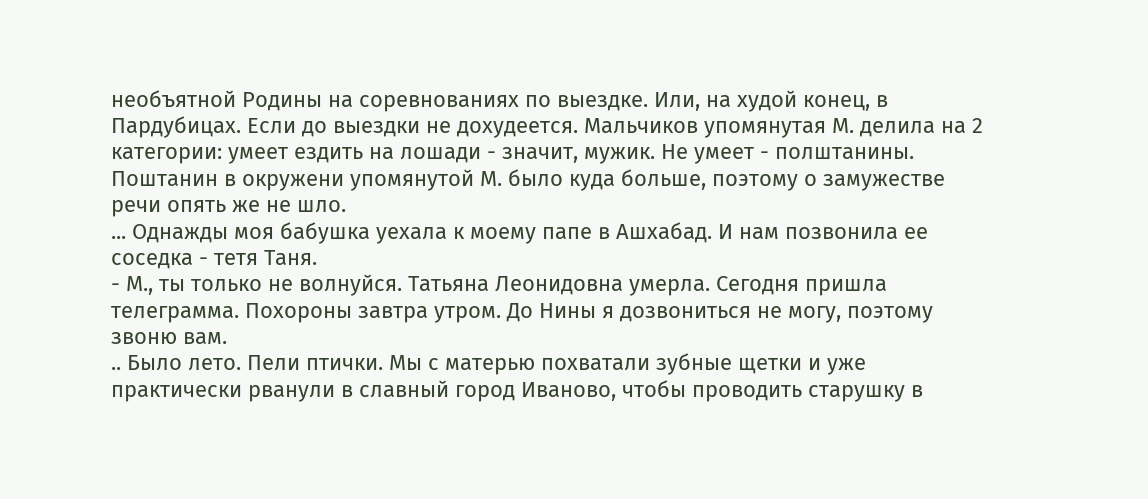необъятной Родины на соревнованиях по выездке. Или, на худой конец, в Пардубицах. Если до выездки не дохудеется. Мальчиков упомянутая М. делила на 2 категории: умеет ездить на лошади - значит, мужик. Не умеет - полштанины. Поштанин в окружени упомянутой М. было куда больше, поэтому о замужестве речи опять же не шло.
... Однажды моя бабушка уехала к моему папе в Ашхабад. И нам позвонила ее соседка - тетя Таня.
- М., ты только не волнуйся. Татьяна Леонидовна умерла. Сегодня пришла телеграмма. Похороны завтра утром. До Нины я дозвониться не могу, поэтому звоню вам.
.. Было лето. Пели птички. Мы с матерью похватали зубные щетки и уже практически рванули в славный город Иваново, чтобы проводить старушку в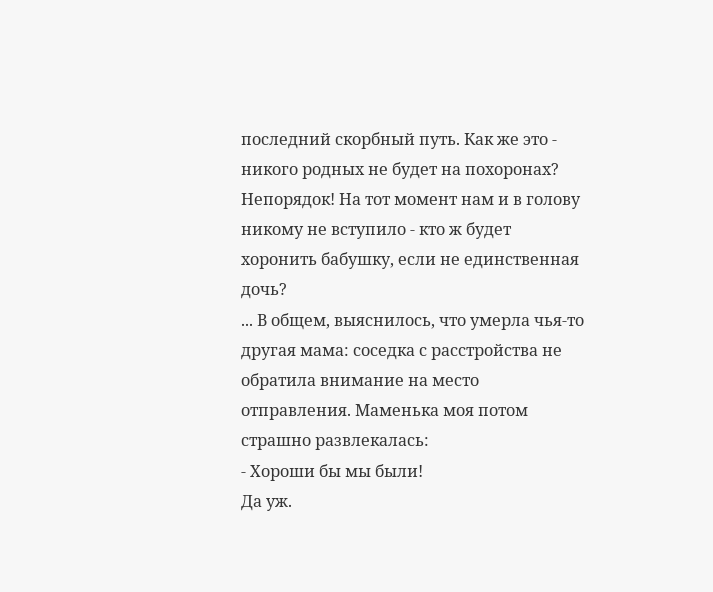последний скорбный путь. Как же это - никого родных не будет на похоронах? Непорядок! На тот момент нам и в голову никому не вступило - кто ж будет хоронить бабушку, если не единственная дочь?
... В общем, выяснилось, что умерла чья-то другая мама: соседка с расстройства не обратила внимание на место отправления. Маменька моя потом страшно развлекалась:
- Хороши бы мы были!
Да уж.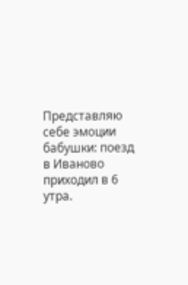Представляю себе эмоции бабушки: поезд в Иваново приходил в 6 утра.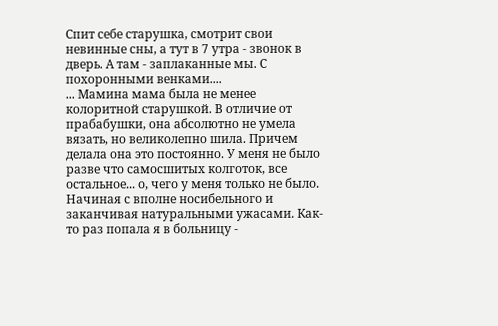Спит себе старушка, смотрит свои невинные сны, а тут в 7 утра - звонок в дверь. А там - заплаканные мы. С похоронными венками....
... Мамина мама была не менее колоритной старушкой. В отличие от прабабушки, она абсолютно не умела вязать, но великолепно шила. Причем делала она это постоянно. У меня не было разве что самосшитых колготок, все остальное... о, чего у меня только не было. Начиная с вполне носибельного и заканчивая натуральными ужасами. Как-то раз попала я в больницу -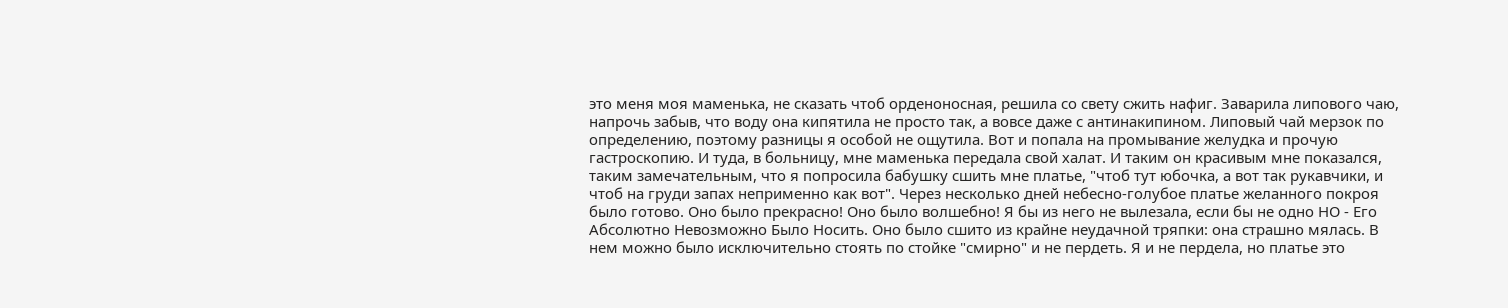это меня моя маменька, не сказать чтоб орденоносная, решила со свету сжить нафиг. Заварила липового чаю, напрочь забыв, что воду она кипятила не просто так, а вовсе даже с антинакипином. Липовый чай мерзок по определению, поэтому разницы я особой не ощутила. Вот и попала на промывание желудка и прочую гастроскопию. И туда, в больницу, мне маменька передала свой халат. И таким он красивым мне показался, таким замечательным, что я попросила бабушку сшить мне платье, "чтоб тут юбочка, а вот так рукавчики, и чтоб на груди запах неприменно как вот". Через несколько дней небесно-голубое платье желанного покроя было готово. Оно было прекрасно! Оно было волшебно! Я бы из него не вылезала, если бы не одно НО - Его Абсолютно Невозможно Было Носить. Оно было сшито из крайне неудачной тряпки: она страшно мялась. В нем можно было исключительно стоять по стойке "смирно" и не пердеть. Я и не пердела, но платье это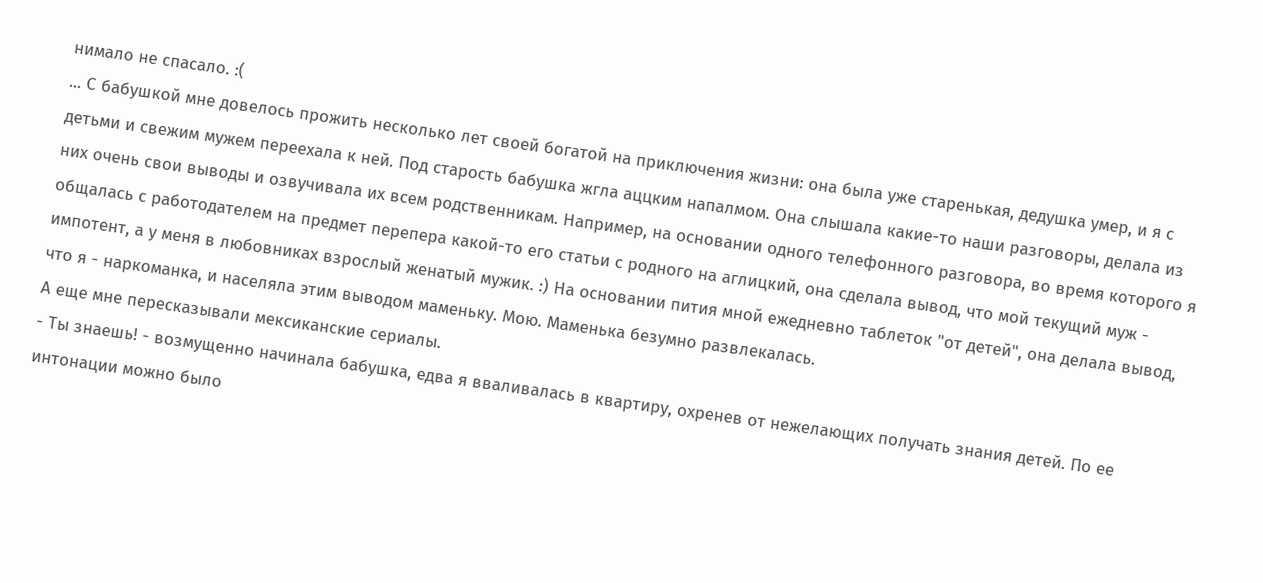нимало не спасало. :(
... С бабушкой мне довелось прожить несколько лет своей богатой на приключения жизни: она была уже старенькая, дедушка умер, и я с детьми и свежим мужем переехала к ней. Под старость бабушка жгла аццким напалмом. Она слышала какие-то наши разговоры, делала из них очень свои выводы и озвучивала их всем родственникам. Например, на основании одного телефонного разговора, во время которого я общалась с работодателем на предмет перепера какой-то его статьи с родного на аглицкий, она сделала вывод, что мой текущий муж - импотент, а у меня в любовниках взрослый женатый мужик. :) На основании пития мной ежедневно таблеток "от детей", она делала вывод, что я - наркоманка, и населяла этим выводом маменьку. Мою. Маменька безумно развлекалась.
А еще мне пересказывали мексиканские сериалы.
- Ты знаешь! - возмущенно начинала бабушка, едва я вваливалась в квартиру, охренев от нежелающих получать знания детей. По ее интонации можно было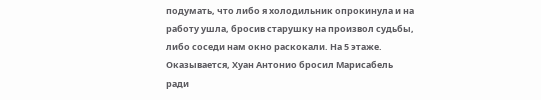подумать, что либо я холодильник опрокинула и на работу ушла, бросив старушку на произвол судьбы, либо соседи нам окно раскокали. На 5 этаже. Оказывается, Хуан Антонио бросил Марисабель ради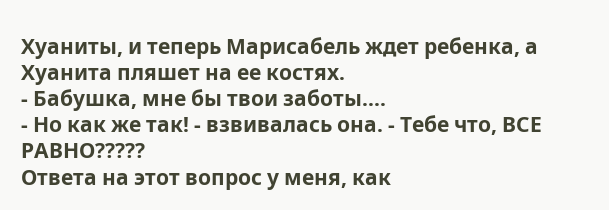Хуаниты, и теперь Марисабель ждет ребенка, а Хуанита пляшет на ее костях.
- Бабушка, мне бы твои заботы....
- Но как же так! - взвивалась она. - Тебе что, ВСЕ РАВНО?????
Ответа на этот вопрос у меня, как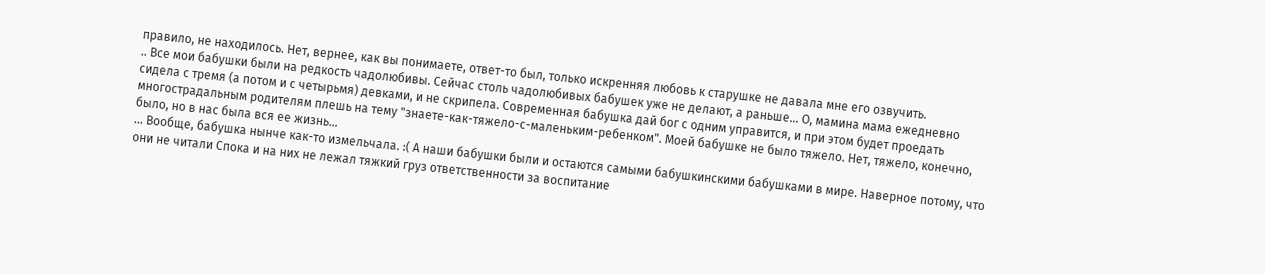правило, не находилось. Нет, вернее, как вы понимаете, ответ-то был, только искренняя любовь к старушке не давала мне его озвучить.
.. Все мои бабушки были на редкость чадолюбивы. Сейчас столь чадолюбивых бабушек уже не делают, а раньше... О, мамина мама ежедневно сидела с тремя (а потом и с четырьмя) девками, и не скрипела. Современная бабушка дай бог с одним управится, и при этом будет проедать многострадальным родителям плешь на тему "знаете-как-тяжело-с-маленьким-ребенком". Моей бабушке не было тяжело. Нет, тяжело, конечно, было, но в нас была вся ее жизнь...
... Вообще, бабушка нынче как-то измельчала. :( А наши бабушки были и остаются самыми бабушкинскими бабушками в мире. Наверное потому, что они не читали Спока и на них не лежал тяжкий груз ответственности за воспитание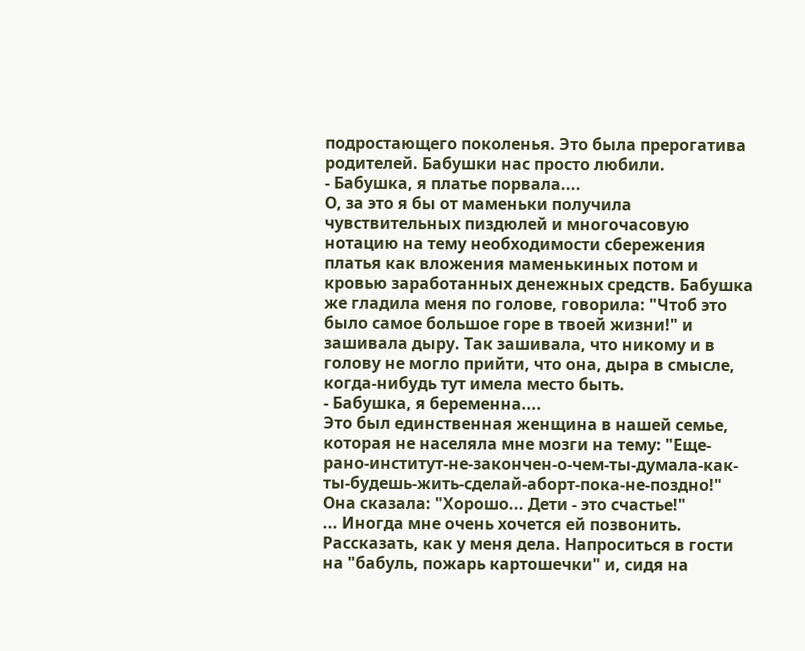подростающего поколенья. Это была прерогатива родителей. Бабушки нас просто любили.
- Бабушка, я платье порвала....
О, за это я бы от маменьки получила чувствительных пиздюлей и многочасовую нотацию на тему необходимости сбережения платья как вложения маменькиных потом и кровью заработанных денежных средств. Бабушка же гладила меня по голове, говорила: "Чтоб это было самое большое горе в твоей жизни!" и зашивала дыру. Так зашивала, что никому и в голову не могло прийти, что она, дыра в смысле, когда-нибудь тут имела место быть.
- Бабушка, я беременна....
Это был единственная женщина в нашей семье, которая не населяла мне мозги на тему: "Еще-рано-институт-не-закончен-о-чем-ты-думала-как-ты-будешь-жить-сделай-аборт-пока-не-поздно!" Она сказала: "Хорошо... Дети - это счастье!"
... Иногда мне очень хочется ей позвонить. Рассказать, как у меня дела. Напроситься в гости на "бабуль, пожарь картошечки" и, сидя на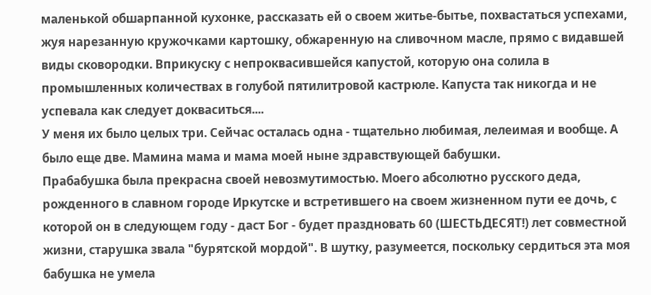маленькой обшарпанной кухонке, рассказать ей о своем житье-бытье, похвастаться успехами, жуя нарезанную кружочками картошку, обжаренную на сливочном масле, прямо с видавшей виды сковородки. Вприкуску с непроквасившейся капустой, которую она солила в промышленных количествах в голубой пятилитровой кастрюле. Капуста так никогда и не успевала как следует докваситься....
У меня их было целых три. Сейчас осталась одна - тщательно любимая, лелеимая и вообще. А было еще две. Мамина мама и мама моей ныне здравствующей бабушки.
Прабабушка была прекрасна своей невозмутимостью. Моего абсолютно русского деда, рожденного в славном городе Иркутске и встретившего на своем жизненном пути ее дочь, с которой он в следующем году - даст Бог - будет праздновать 60 (ШЕСТЬДЕСЯТ!) лет совместной жизни, старушка звала "бурятской мордой". В шутку, разумеется, поскольку сердиться эта моя бабушка не умела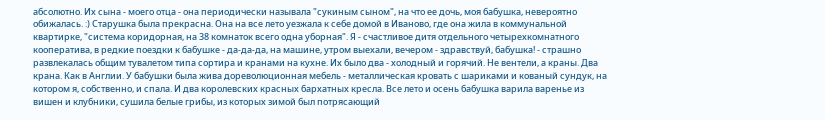абсолютно. Их сына - моего отца - она периодически называла "сукиным сыном", на что ее дочь, моя бабушка, невероятно обижалась. :) Старушка была прекрасна. Она на все лето уезжала к себе домой в Иваново, где она жила в коммунальной квартирке, "система коридорная, на 38 комнаток всего одна уборная". Я - счастливое дитя отдельного четырехкомнатного кооператива, в редкие поездки к бабушке - да-да-да, на машине, утром выехали, вечером - здравствуй, бабушка! - страшно развлекалась общим тувалетом типа сортира и кранами на кухне. Их было два - холодный и горячий. Не вентели, а краны. Два крана. Как в Англии. У бабушки была жива дореволюционная мебель - металлическая кровать с шариками и кованый сундук, на котором я, собственно, и спала. И два королевских красных бархатных кресла. Все лето и осень бабушка варила варенье из вишен и клубники, сушила белые грибы, из которых зимой был потрясающий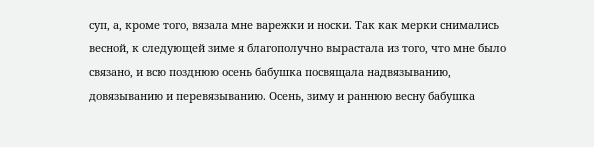суп, а, кроме того, вязала мне варежки и носки. Так как мерки снимались весной, к следующей зиме я благополучно вырастала из того, что мне было связано, и всю позднюю осень бабушка посвящала надвязыванию, довязыванию и перевязыванию. Осень, зиму и раннюю весну бабушка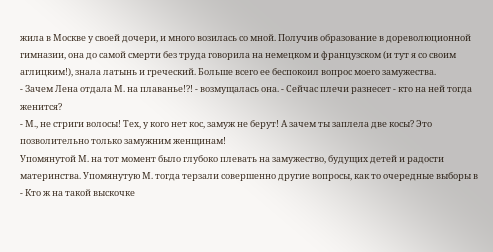жила в Москве у своей дочери, и много возилась со мной. Получив образование в дореволюционной гимназии, она до самой смерти без труда говорила на немецком и французском (и тут я со своим аглицким!), знала латынь и греческий. Больше всего ее беспокоил вопрос моего замужества.
- Зачем Лена отдала М. на плаванье!?! - возмущалась она. - Сейчас плечи разнесет - кто на ней тогда женится?
- М., не стриги волосы! Тех, у кого нет кос, замуж не берут! А зачем ты заплела две косы? Это позволительно только замужним женщинам!
Упомянутой М. на тот момент было глубоко плевать на замужество, будущих детей и радости материнства. Упомянутую М. тогда терзали совершенно другие вопросы, как то очередные выборы в
- Кто ж на такой выскочке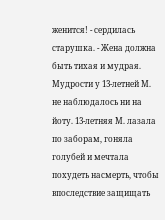женится! - сердилась старушка. - Жена должна быть тихая и мудрая.
Мудрости у 13-летней М. не наблюдалось ни на йоту. 13-летняя М. лазала по заборам, гоняла голубей и мечтала похудеть насмерть, чтобы впоследствие защищать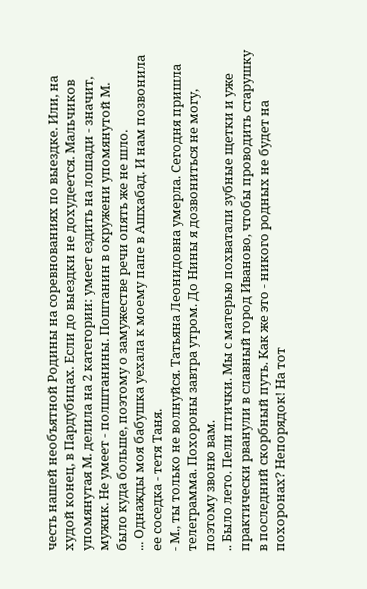честь нашей необъятной Родины на соревнованиях по выездке. Или, на худой конец, в Пардубицах. Если до выездки не дохудеется. Мальчиков упомянутая М. делила на 2 категории: умеет ездить на лошади - значит, мужик. Не умеет - полштанины. Поштанин в окружени упомянутой М. было куда больше, поэтому о замужестве речи опять же не шло.
... Однажды моя бабушка уехала к моему папе в Ашхабад. И нам позвонила ее соседка - тетя Таня.
- М., ты только не волнуйся. Татьяна Леонидовна умерла. Сегодня пришла телеграмма. Похороны завтра утром. До Нины я дозвониться не могу, поэтому звоню вам.
.. Было лето. Пели птички. Мы с матерью похватали зубные щетки и уже практически рванули в славный город Иваново, чтобы проводить старушку в последний скорбный путь. Как же это - никого родных не будет на похоронах? Непорядок! На тот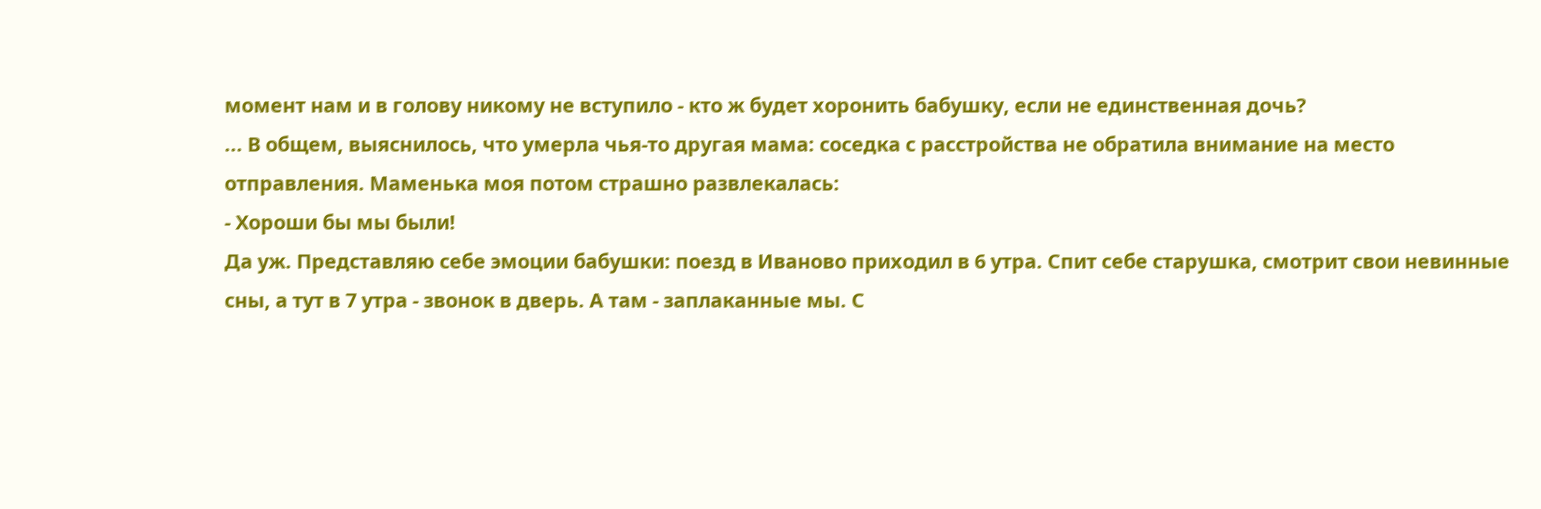момент нам и в голову никому не вступило - кто ж будет хоронить бабушку, если не единственная дочь?
... В общем, выяснилось, что умерла чья-то другая мама: соседка с расстройства не обратила внимание на место отправления. Маменька моя потом страшно развлекалась:
- Хороши бы мы были!
Да уж. Представляю себе эмоции бабушки: поезд в Иваново приходил в 6 утра. Спит себе старушка, смотрит свои невинные сны, а тут в 7 утра - звонок в дверь. А там - заплаканные мы. С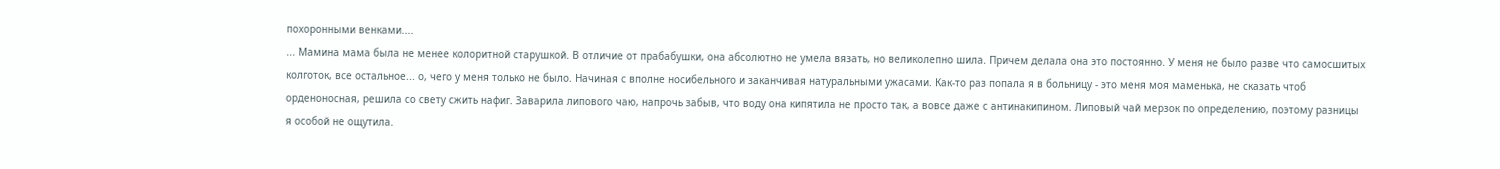похоронными венками....
... Мамина мама была не менее колоритной старушкой. В отличие от прабабушки, она абсолютно не умела вязать, но великолепно шила. Причем делала она это постоянно. У меня не было разве что самосшитых колготок, все остальное... о, чего у меня только не было. Начиная с вполне носибельного и заканчивая натуральными ужасами. Как-то раз попала я в больницу - это меня моя маменька, не сказать чтоб орденоносная, решила со свету сжить нафиг. Заварила липового чаю, напрочь забыв, что воду она кипятила не просто так, а вовсе даже с антинакипином. Липовый чай мерзок по определению, поэтому разницы я особой не ощутила.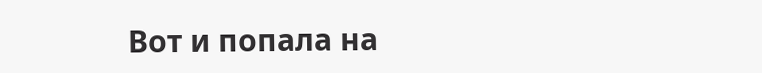Вот и попала на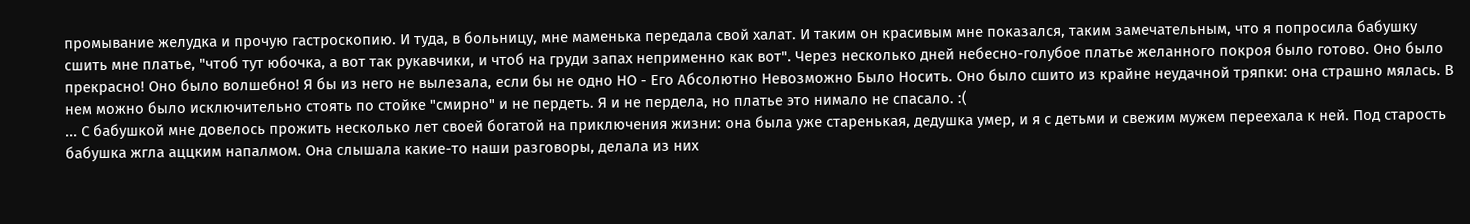промывание желудка и прочую гастроскопию. И туда, в больницу, мне маменька передала свой халат. И таким он красивым мне показался, таким замечательным, что я попросила бабушку сшить мне платье, "чтоб тут юбочка, а вот так рукавчики, и чтоб на груди запах неприменно как вот". Через несколько дней небесно-голубое платье желанного покроя было готово. Оно было прекрасно! Оно было волшебно! Я бы из него не вылезала, если бы не одно НО - Его Абсолютно Невозможно Было Носить. Оно было сшито из крайне неудачной тряпки: она страшно мялась. В нем можно было исключительно стоять по стойке "смирно" и не пердеть. Я и не пердела, но платье это нимало не спасало. :(
... С бабушкой мне довелось прожить несколько лет своей богатой на приключения жизни: она была уже старенькая, дедушка умер, и я с детьми и свежим мужем переехала к ней. Под старость бабушка жгла аццким напалмом. Она слышала какие-то наши разговоры, делала из них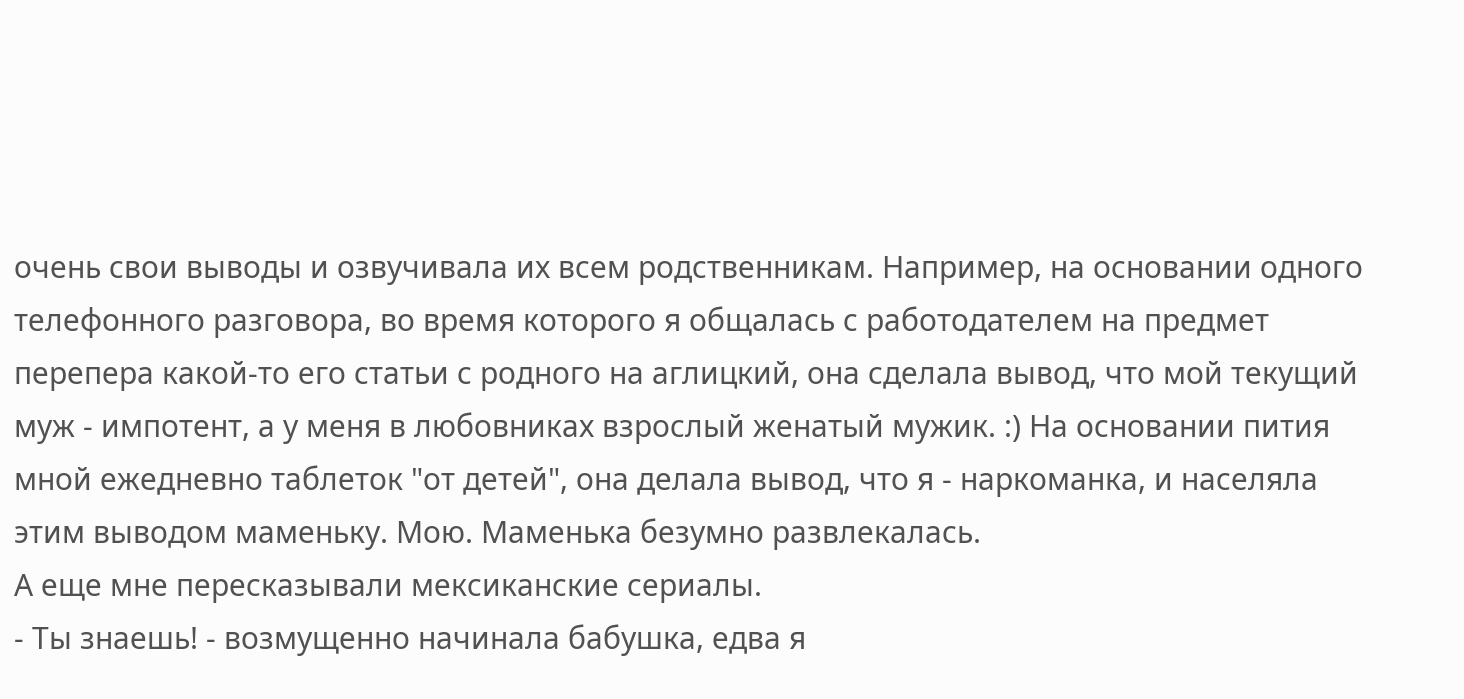очень свои выводы и озвучивала их всем родственникам. Например, на основании одного телефонного разговора, во время которого я общалась с работодателем на предмет перепера какой-то его статьи с родного на аглицкий, она сделала вывод, что мой текущий муж - импотент, а у меня в любовниках взрослый женатый мужик. :) На основании пития мной ежедневно таблеток "от детей", она делала вывод, что я - наркоманка, и населяла этим выводом маменьку. Мою. Маменька безумно развлекалась.
А еще мне пересказывали мексиканские сериалы.
- Ты знаешь! - возмущенно начинала бабушка, едва я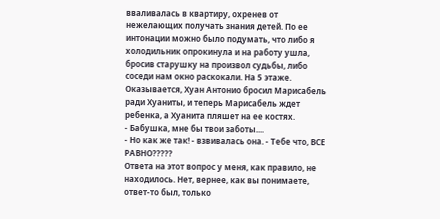вваливалась в квартиру, охренев от нежелающих получать знания детей. По ее интонации можно было подумать, что либо я холодильник опрокинула и на работу ушла, бросив старушку на произвол судьбы, либо соседи нам окно раскокали. На 5 этаже. Оказывается, Хуан Антонио бросил Марисабель ради Хуаниты, и теперь Марисабель ждет ребенка, а Хуанита пляшет на ее костях.
- Бабушка, мне бы твои заботы....
- Но как же так! - взвивалась она. - Тебе что, ВСЕ РАВНО?????
Ответа на этот вопрос у меня, как правило, не находилось. Нет, вернее, как вы понимаете, ответ-то был, только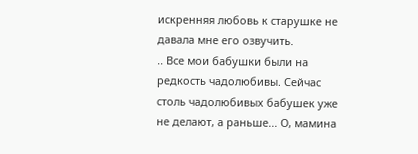искренняя любовь к старушке не давала мне его озвучить.
.. Все мои бабушки были на редкость чадолюбивы. Сейчас столь чадолюбивых бабушек уже не делают, а раньше... О, мамина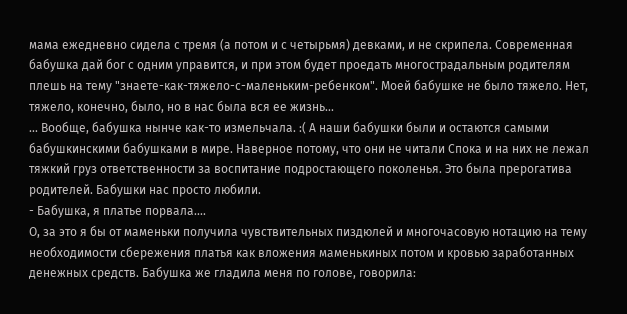мама ежедневно сидела с тремя (а потом и с четырьмя) девками, и не скрипела. Современная бабушка дай бог с одним управится, и при этом будет проедать многострадальным родителям плешь на тему "знаете-как-тяжело-с-маленьким-ребенком". Моей бабушке не было тяжело. Нет, тяжело, конечно, было, но в нас была вся ее жизнь...
... Вообще, бабушка нынче как-то измельчала. :( А наши бабушки были и остаются самыми бабушкинскими бабушками в мире. Наверное потому, что они не читали Спока и на них не лежал тяжкий груз ответственности за воспитание подростающего поколенья. Это была прерогатива родителей. Бабушки нас просто любили.
- Бабушка, я платье порвала....
О, за это я бы от маменьки получила чувствительных пиздюлей и многочасовую нотацию на тему необходимости сбережения платья как вложения маменькиных потом и кровью заработанных денежных средств. Бабушка же гладила меня по голове, говорила: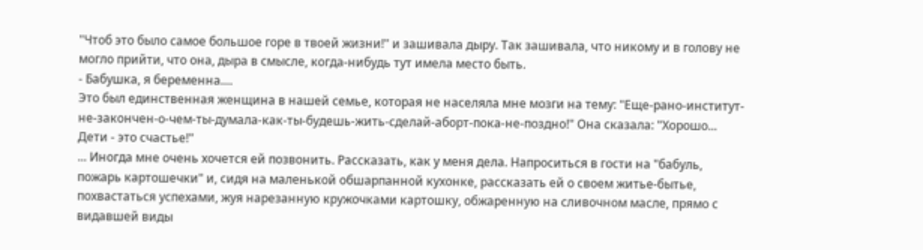"Чтоб это было самое большое горе в твоей жизни!" и зашивала дыру. Так зашивала, что никому и в голову не могло прийти, что она, дыра в смысле, когда-нибудь тут имела место быть.
- Бабушка, я беременна....
Это был единственная женщина в нашей семье, которая не населяла мне мозги на тему: "Еще-рано-институт-не-закончен-о-чем-ты-думала-как-ты-будешь-жить-сделай-аборт-пока-не-поздно!" Она сказала: "Хорошо... Дети - это счастье!"
... Иногда мне очень хочется ей позвонить. Рассказать, как у меня дела. Напроситься в гости на "бабуль, пожарь картошечки" и, сидя на маленькой обшарпанной кухонке, рассказать ей о своем житье-бытье, похвастаться успехами, жуя нарезанную кружочками картошку, обжаренную на сливочном масле, прямо с видавшей виды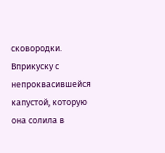сковородки. Вприкуску с непроквасившейся капустой, которую она солила в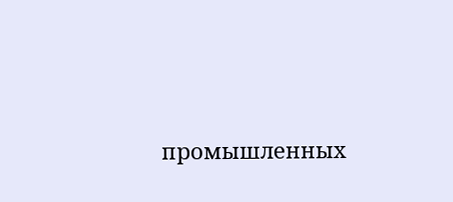промышленных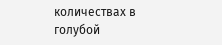количествах в голубой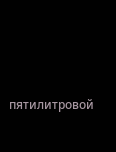пятилитровой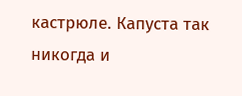кастрюле. Капуста так никогда и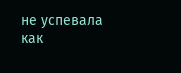не успевала как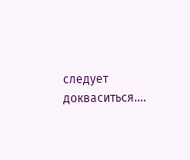следует докваситься....